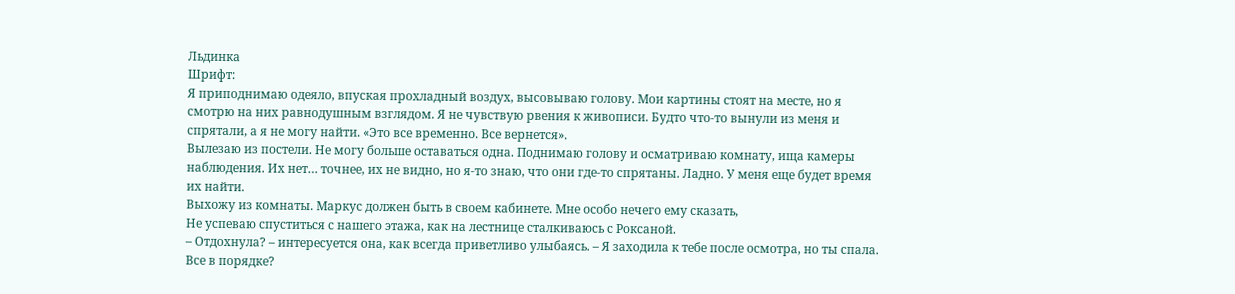Льдинка
Шрифт:
Я приподнимаю одеяло, впуская прохладный воздух, высовываю голову. Мои картины стоят на месте, но я смотрю на них равнодушным взглядом. Я не чувствую рвения к живописи. Будто что-то вынули из меня и спрятали, а я не могу найти. «Это все временно. Все вернется».
Вылезаю из постели. Не могу больше оставаться одна. Поднимаю голову и осматриваю комнату, ища камеры наблюдения. Их нет… точнее, их не видно, но я-то знаю, что они где-то спрятаны. Ладно. У меня еще будет время их найти.
Выхожу из комнаты. Маркус должен быть в своем кабинете. Мне особо нечего ему сказать,
Не успеваю спуститься с нашего этажа, как на лестнице сталкиваюсь с Роксаной.
– Отдохнула? – интересуется она, как всегда приветливо улыбаясь. – Я заходила к тебе после осмотра, но ты спала. Все в порядке?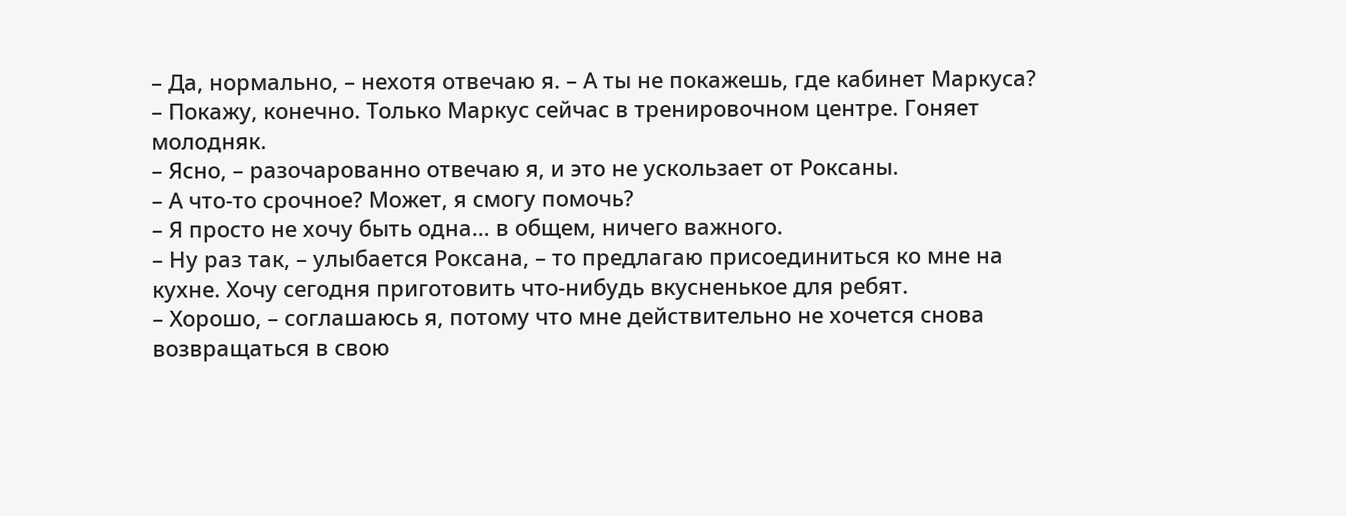– Да, нормально, – нехотя отвечаю я. – А ты не покажешь, где кабинет Маркуса?
– Покажу, конечно. Только Маркус сейчас в тренировочном центре. Гоняет молодняк.
– Ясно, – разочарованно отвечаю я, и это не ускользает от Роксаны.
– А что-то срочное? Может, я смогу помочь?
– Я просто не хочу быть одна… в общем, ничего важного.
– Ну раз так, – улыбается Роксана, – то предлагаю присоединиться ко мне на кухне. Хочу сегодня приготовить что-нибудь вкусненькое для ребят.
– Хорошо, – соглашаюсь я, потому что мне действительно не хочется снова возвращаться в свою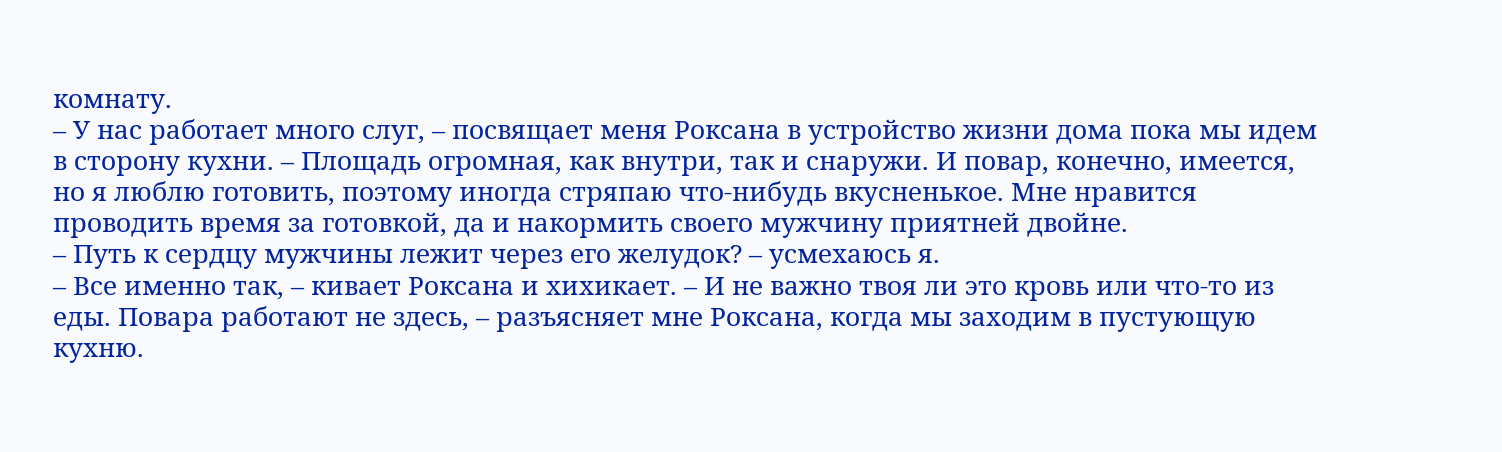комнату.
– У нас работает много слуг, – посвящает меня Роксана в устройство жизни дома пока мы идем в сторону кухни. – Площадь огромная, как внутри, так и снаружи. И повар, конечно, имеется, но я люблю готовить, поэтому иногда стряпаю что-нибудь вкусненькое. Мне нравится проводить время за готовкой, да и накормить своего мужчину приятней двойне.
– Путь к сердцу мужчины лежит через его желудок? – усмехаюсь я.
– Все именно так, – кивает Роксана и хихикает. – И не важно твоя ли это кровь или что-то из еды. Повара работают не здесь, – разъясняет мне Роксана, когда мы заходим в пустующую кухню.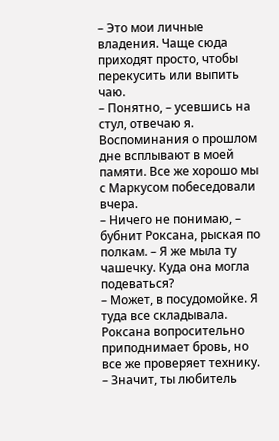– Это мои личные владения. Чаще сюда приходят просто, чтобы перекусить или выпить чаю.
– Понятно, – усевшись на стул, отвечаю я. Воспоминания о прошлом дне всплывают в моей памяти. Все же хорошо мы с Маркусом побеседовали вчера.
– Ничего не понимаю, – бубнит Роксана, рыская по полкам. – Я же мыла ту чашечку. Куда она могла подеваться?
– Может, в посудомойке. Я туда все складывала.
Роксана вопросительно приподнимает бровь, но все же проверяет технику.
– Значит, ты любитель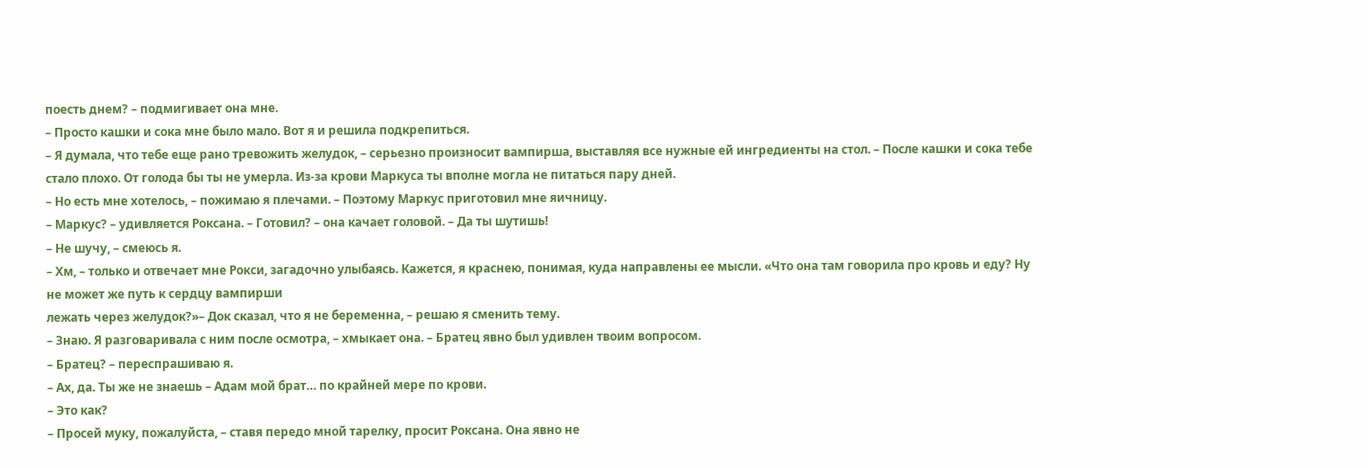поесть днем? – подмигивает она мне.
– Просто кашки и сока мне было мало. Вот я и решила подкрепиться.
– Я думала, что тебе еще рано тревожить желудок, – серьезно произносит вампирша, выставляя все нужные ей ингредиенты на стол. – После кашки и сока тебе стало плохо. От голода бы ты не умерла. Из-за крови Маркуса ты вполне могла не питаться пару дней.
– Но есть мне хотелось, – пожимаю я плечами. – Поэтому Маркус приготовил мне яичницу.
– Маркус? – удивляется Роксана. – Готовил? – она качает головой. – Да ты шутишь!
– Не шучу, – смеюсь я.
– Хм, – только и отвечает мне Рокси, загадочно улыбаясь. Кажется, я краснею, понимая, куда направлены ее мысли. «Что она там говорила про кровь и еду? Ну не может же путь к сердцу вампирши
лежать через желудок?»– Док сказал, что я не беременна, – решаю я сменить тему.
– Знаю. Я разговаривала с ним после осмотра, – хмыкает она. – Братец явно был удивлен твоим вопросом.
– Братец? – переспрашиваю я.
– Ах, да. Ты же не знаешь – Адам мой брат… по крайней мере по крови.
– Это как?
– Просей муку, пожалуйста, – ставя передо мной тарелку, просит Роксана. Она явно не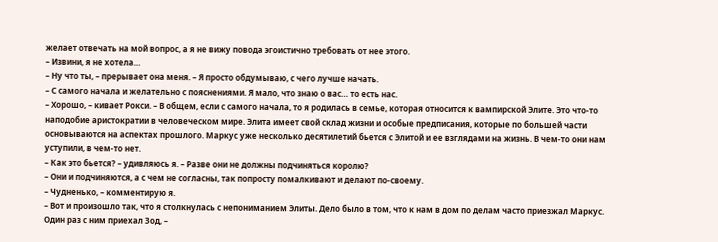желает отвечать на мой вопрос, а я не вижу повода эгоистично требовать от нее этого.
– Извини, я не хотела…
– Ну что ты, – прерывает она меня. – Я просто обдумываю, с чего лучше начать.
– С самого начала и желательно с пояснениями. Я мало, что знаю о вас… то есть нас.
– Хорошо, – кивает Рокси. – В общем, если с самого начала, то я родилась в семье, которая относится к вампирской Элите. Это что-то наподобие аристократии в человеческом мире. Элита имеет свой склад жизни и особые предписания, которые по большей части основываются на аспектах прошлого. Маркус уже несколько десятилетий бьется с Элитой и ее взглядами на жизнь. В чем-то они нам уступили, в чем-то нет.
– Как это бьется? – удивляюсь я. – Разве они не должны подчиняться королю?
– Они и подчиняются, а с чем не согласны, так попросту помалкивают и делают по-своему.
– Чудненько, – комментирую я.
– Вот и произошло так, что я столкнулась с непониманием Элиты. Дело было в том, что к нам в дом по делам часто приезжал Маркус. Один раз с ним приехал Зод, –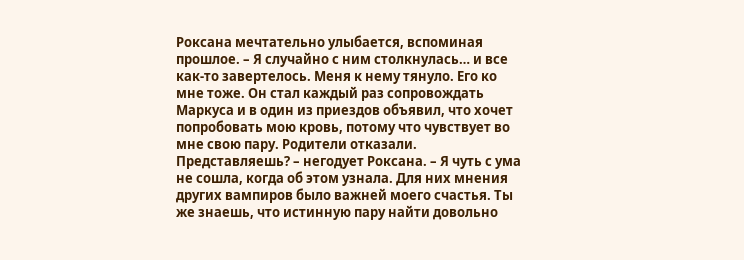Роксана мечтательно улыбается, вспоминая прошлое. – Я случайно с ним столкнулась… и все как-то завертелось. Меня к нему тянуло. Его ко мне тоже. Он стал каждый раз сопровождать Маркуса и в один из приездов объявил, что хочет попробовать мою кровь, потому что чувствует во мне свою пару. Родители отказали. Представляешь? – негодует Роксана. – Я чуть с ума не сошла, когда об этом узнала. Для них мнения других вампиров было важней моего счастья. Ты же знаешь, что истинную пару найти довольно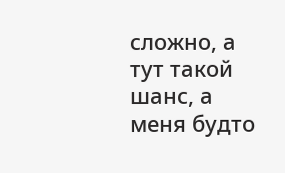сложно, а тут такой шанс, а меня будто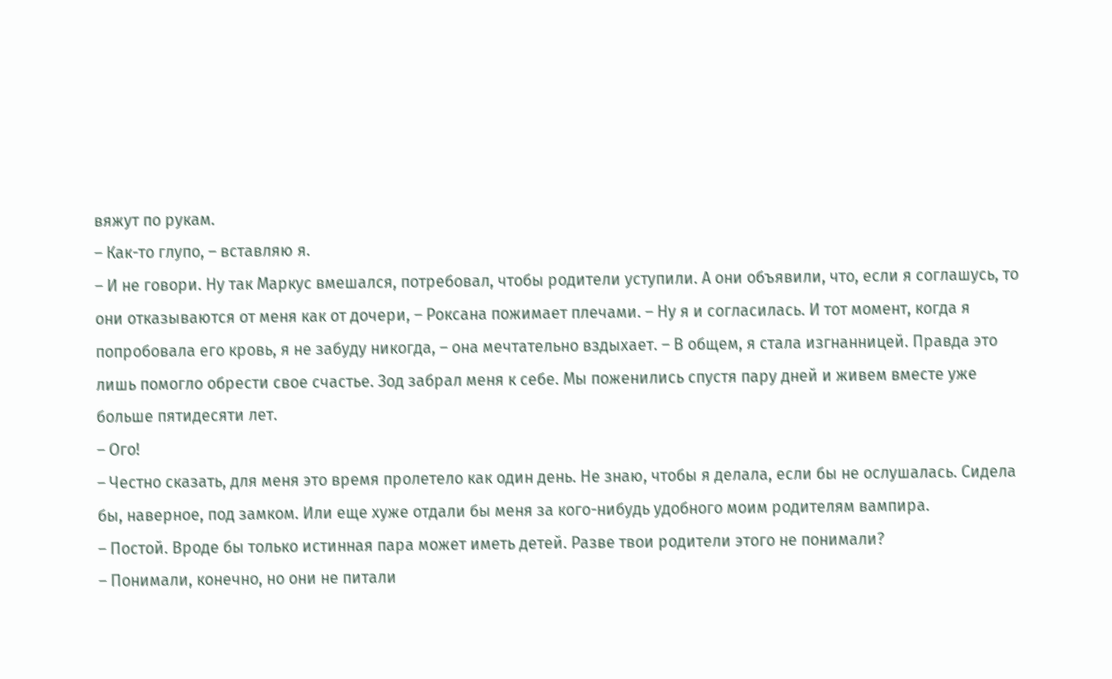вяжут по рукам.
– Как-то глупо, – вставляю я.
– И не говори. Ну так Маркус вмешался, потребовал, чтобы родители уступили. А они объявили, что, если я соглашусь, то они отказываются от меня как от дочери, – Роксана пожимает плечами. – Ну я и согласилась. И тот момент, когда я попробовала его кровь, я не забуду никогда, – она мечтательно вздыхает. – В общем, я стала изгнанницей. Правда это лишь помогло обрести свое счастье. Зод забрал меня к себе. Мы поженились спустя пару дней и живем вместе уже больше пятидесяти лет.
– Ого!
– Честно сказать, для меня это время пролетело как один день. Не знаю, чтобы я делала, если бы не ослушалась. Сидела бы, наверное, под замком. Или еще хуже отдали бы меня за кого-нибудь удобного моим родителям вампира.
– Постой. Вроде бы только истинная пара может иметь детей. Разве твои родители этого не понимали?
– Понимали, конечно, но они не питали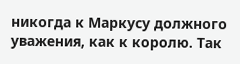никогда к Маркусу должного уважения, как к королю. Так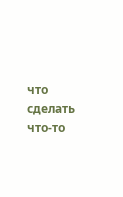что сделать что-то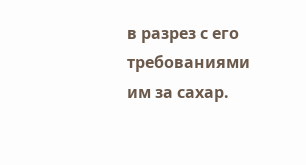в разрез с его требованиями им за сахар.